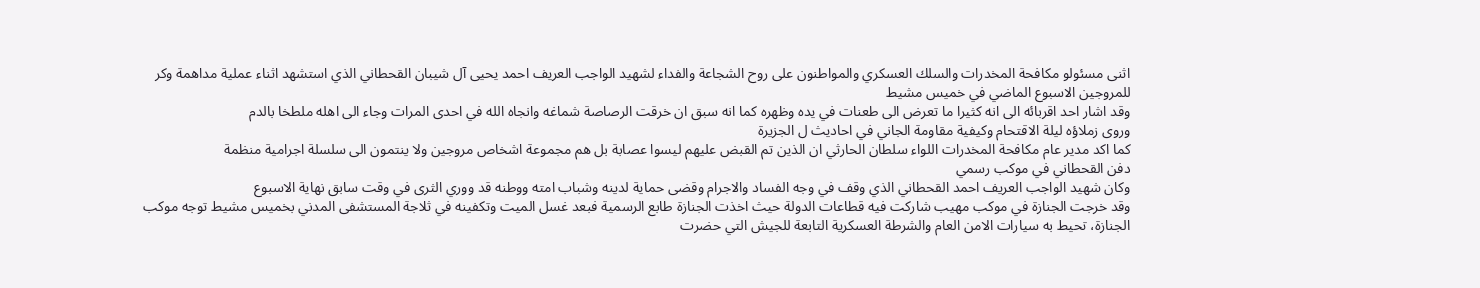اثنى مسئولو مكافحة المخدرات والسلك العسكري والمواطنون على روح الشجاعة والفداء لشهيد الواجب العريف احمد يحيى آل شيبان القحطاني الذي استشهد اثناء عملية مداهمة وكر للمروجين الاسبوع الماضي في خميس مشيط
وقد اشار احد اقربائه الى انه كثيرا ما تعرض الى طعنات في يده وظهره كما انه سبق ان خرقت الرصاصة شماغه وانجاه الله في احدى المرات وجاء الى اهله ملطخا بالدم
وروى زملاؤه ليلة الاقتحام وكيفية مقاومة الجاني في احاديث ل الجزيرة
كما اكد مدير عام مكافحة المخدرات اللواء سلطان الحارثي ان الذين تم القبض عليهم ليسوا عصابة بل هم مجموعة اشخاص مروجين ولا ينتمون الى سلسلة اجرامية منظمة
دفن القحطاني في موكب رسمي
وكان شهيد الواجب العريف احمد القحطاني الذي وقف في وجه الفساد والاجرام وقضى حماية لدينه وشباب امته ووطنه قد ووري الثرى في وقت سابق نهاية الاسبوع
وقد خرجت الجنازة في موكب مهيب شاركت فيه قطاعات الدولة حيث اخذت الجنازة طابع الرسمية فبعد غسل الميت وتكفينه في ثلاجة المستشفى المدني بخميس مشيط توجه موكب الجنازة، تحيط به سيارات الامن العام والشرطة العسكرية التابعة للجيش التي حضرت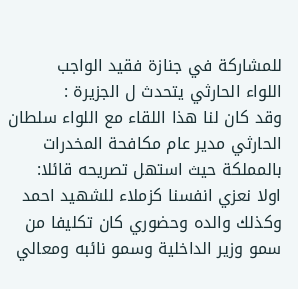للمشاركة في جنازة فقيد الواجب
اللواء الحارثي يتحدث ل الجزيرة :
وقد كان لنا هذا اللقاء مع اللواء سلطان الحارثي مدير عام مكافحة المخدرات بالمملكة حيث استهل تصريحه قائلا:
اولا نعزي انفسنا كزملاء للشهيد احمد وكذلك والده وحضوري كان تكليفا من سمو وزير الداخلية وسمو نائبه ومعالي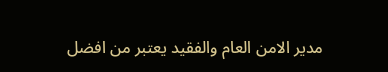مدير الامن العام والفقيد يعتبر من افضل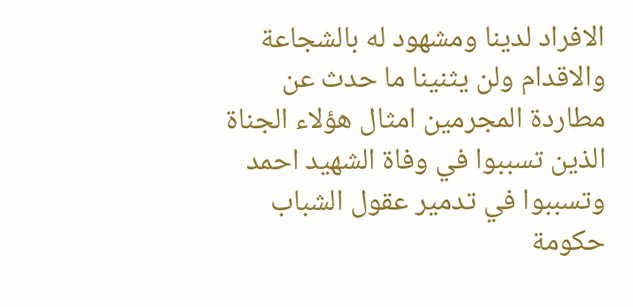الافراد لدينا ومشهود له بالشجاعة والاقدام ولن يثنينا ما حدث عن مطاردة المجرمين امثال هؤلاء الجناة الذين تسببوا في وفاة الشهيد احمد وتسببوا في تدمير عقول الشباب
حكومة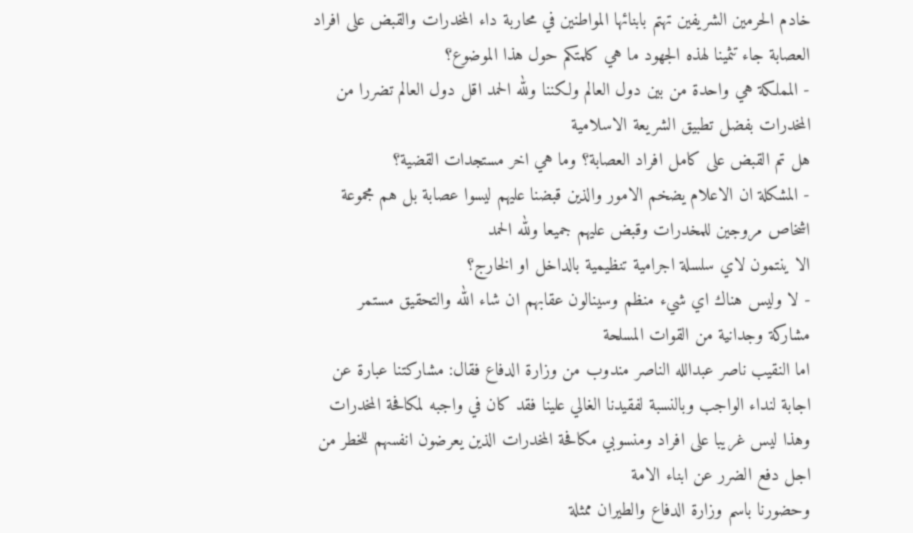خادم الحرمين الشريفين تهتم بابنائها المواطنين في محاربة داء المخدرات والقبض على افراد العصابة جاء تثمينا لهذه الجهود ما هي كلمتكم حول هذا الموضوع؟
- المملكة هي واحدة من بين دول العالم ولكننا ولله الحمد اقل دول العالم تضررا من المخدرات بفضل تطبيق الشريعة الاسلامية
هل تم القبض على كامل افراد العصابة؟ وما هي اخر مستجدات القضية؟
- المشكلة ان الاعلام يضخم الامور والذين قبضنا عليهم ليسوا عصابة بل هم مجموعة اشخاص مروجين للمخدرات وقبض عليهم جميعا ولله الحمد
الا ينتمون لاي سلسلة اجرامية تنظيمية بالداخل او الخارج؟
- لا وليس هناك اي شيء منظم وسينالون عقابهم ان شاء الله والتحقيق مستمر
مشاركة وجدانية من القوات المسلحة
اما النقيب ناصر عبدالله الناصر مندوب من وزارة الدفاع فقال: مشاركتنا عبارة عن اجابة لنداء الواجب وبالنسبة لفقيدنا الغالي علينا فقد كان في واجبه لمكافحة المخدرات وهذا ليس غريبا على افراد ومنسوبي مكافحة المخدرات الذين يعرضون انفسهم للخطر من اجل دفع الضرر عن ابناء الامة
وحضورنا باسم وزارة الدفاع والطيران ممثلة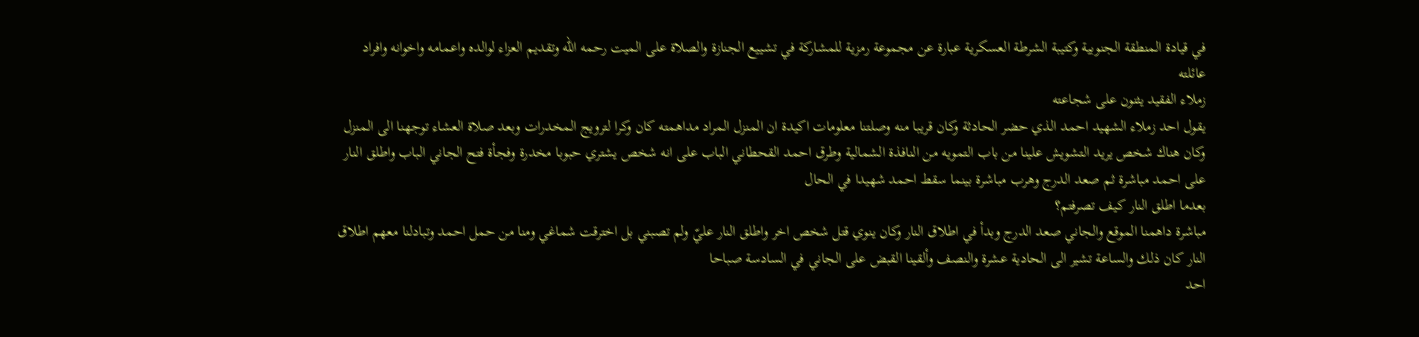في قيادة المنطقة الجنوبية وكتيبة الشرطة العسكرية عبارة عن مجموعة رمزية للمشاركة في تشييع الجنازة والصلاة على الميت رحمه الله وتقديم العزاء لوالده واعمامه واخوانه وافراد عائلته
زملاء الفقيد يثنون على شجاعته
يقول احد زملاء الشهيد احمد الذي حضر الحادثة وكان قريبا منه وصلتنا معلومات اكيدة ان المنزل المراد مداهمته كان وكرا لترويج المخدرات وبعد صلاة العشاء توجهنا الى المنزل وكان هناك شخص يريد التشويش علينا من باب التمويه من النافذة الشمالية وطرق احمد القحطاني الباب على انه شخص يشتري حبوبا مخدرة وفجأة فتح الجاني الباب واطلق النار على احمد مباشرة ثم صعد الدرج وهرب مباشرة بينما سقط احمد شهيدا في الحال
بعدما اطلق النار كيف تصرفتم؟
مباشرة داهمنا الموقع والجاني صعد الدرج وبدأ في اطلاق النار وكان ينوي قتل شخص اخر واطلق النار عليّ ولم تصبني بل اخترقت شماغي ومنا من حمل احمد وتبادلنا معهم اطلاق النار كان ذلك والساعة تشير الى الحادية عشرة والنصف وألقينا القبض على الجاني في السادسة صباحا
احد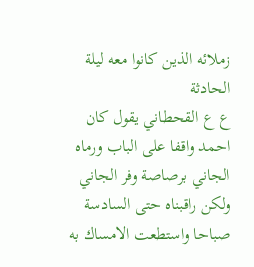زملائه الذين كانوا معه ليلة الحادثة
ع ع القحطاني يقول كان احمد واقفا على الباب ورماه الجاني برصاصة وفر الجاني ولكن راقبناه حتى السادسة صباحا واستطعت الامساك به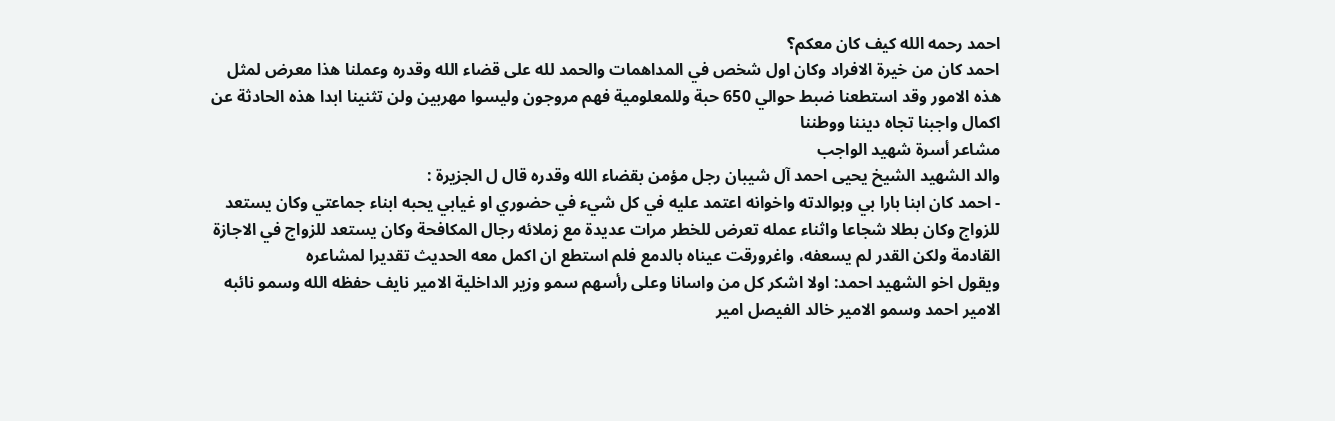احمد رحمه الله كيف كان معكم؟
احمد كان من خيرة الافراد وكان اول شخص في المداهمات والحمد لله على قضاء الله وقدره وعملنا هذا معرض لمثل هذه الامور وقد استطعنا ضبط حوالي 650 حبة وللمعلومية فهم مروجون وليسوا مهربين ولن تثنينا ابدا هذه الحادثة عن اكمال واجبنا تجاه ديننا ووطننا
مشاعر أسرة شهيد الواجب
والد الشهيد الشيخ يحيى احمد آل شيبان رجل مؤمن بقضاء الله وقدره قال ل الجزيرة :
- احمد كان ابنا بارا بي وبوالدته واخوانه اعتمد عليه في كل شيء في حضوري او غيابي يحبه ابناء جماعتي وكان يستعد للزواج وكان بطلا شجاعا واثناء عمله تعرض للخطر مرات عديدة مع زملائه رجال المكافحة وكان يستعد للزواج في الاجازة القادمة ولكن القدر لم يسعفه، واغرورقت عيناه بالدمع فلم استطع ان اكمل معه الحديث تقديرا لمشاعره
ويقول اخو الشهيد احمد: اولا اشكر كل من واسانا وعلى رأسهم سمو وزير الداخلية الامير نايف حفظه الله وسمو نائبه الامير احمد وسمو الامير خالد الفيصل امير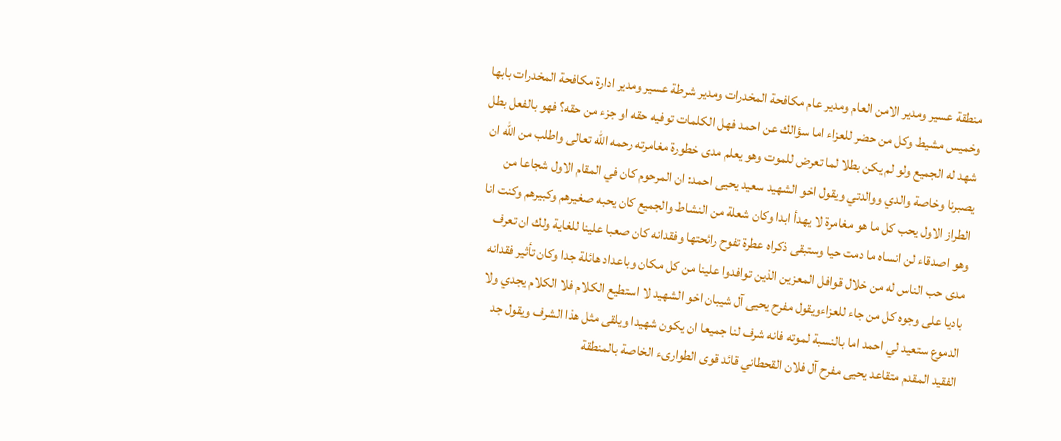منطقة عسير ومدير الامن العام ومدير عام مكافحة المخدرات ومدير شرطة عسير ومدير ادارة مكافحة المخدرات بابها وخميس مشيط وكل من حضر للعزاء اما سؤالك عن احمد فهل الكلمات توفيه حقه او جزء من حقه؟ فهو بالفعل بطل شهد له الجميع ولو لم يكن بطلا لما تعرض للموت وهو يعلم مدى خطورة مغامرته رحمه الله تعالى واطلب من الله ان يصبرنا وخاصة والدي ووالدتي ويقول اخو الشهيد سعيد يحيى احمد: ان المرحوم كان في المقام الاول شجاعا من الطراز الاول يحب كل ما هو مغامرة لا يهدأ ابدا وكان شعلة من النشاط والجميع كان يحبه صغيرهم وكبيرهم وكنت انا وهو اصدقاء لن انساه ما دمت حيا وستبقى ذكراه عطرة تفوح رائحتها وفقدانه كان صعبا علينا للغاية ولك ان تعرف مدى حب الناس له من خلال قوافل المعزين الذين توافدوا علينا من كل مكان وباعداد هائلة جدا وكان تأثير فقدانه باديا على وجوه كل من جاء للعزاءويقول مفرح يحيى آل شيبان اخو الشهيد لا استطيع الكلام فلا الكلام يجدي ولا الدموع ستعيد لي احمد اما بالنسبة لموته فانه شرف لنا جميعا ان يكون شهيدا ويلقى مثل هذا الشرف ويقول جد الفقيد المقدم متقاعد يحيى مفرح آل فلان القحطاني قائد قوى الطوارىء الخاصة بالمنطقة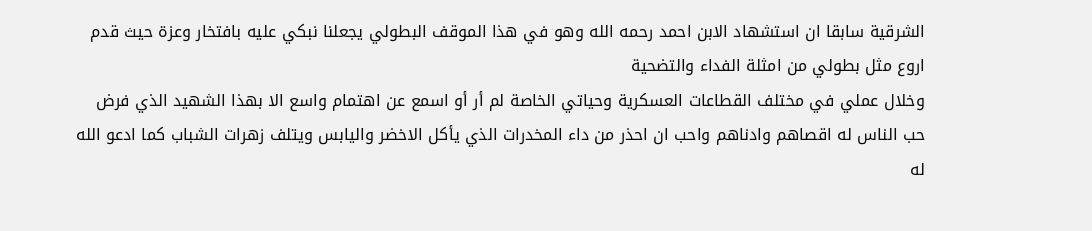الشرقية سابقا ان استشهاد الابن احمد رحمه الله وهو في هذا الموقف البطولي يجعلنا نبكي عليه بافتخار وعزة حيث قدم اروع مثل بطولي من امثلة الفداء والتضحية
وخلال عملي في مختلف القطاعات العسكرية وحياتي الخاصة لم أر أو اسمع عن اهتمام واسع الا بهذا الشهيد الذي فرض حب الناس له اقصاهم وادناهم واحب ان احذر من داء المخدرات الذي يأكل الاخضر واليابس ويتلف زهرات الشباب كما ادعو الله له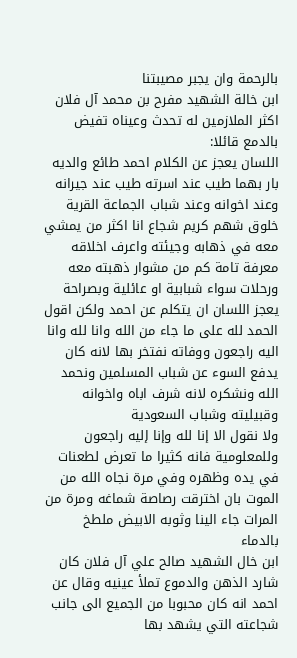بالرحمة وان يجبر مصيبتنا
ابن خالة الشهيد مفرح بن محمد آل فلان اكثر الملازمين له تحدث وعيناه تفيض بالدمع قائلا:
اللسان يعجز عن الكلام احمد طائع والديه بار بهما طيب عند اسرته طيب عند جيرانه وعند اخوانه وعند شباب الجماعة القرية خلوق شهم كريم شجاع انا اكثر من يمشي معه في ذهابه وجيئته واعرف اخلاقه معرفة تامة كم من مشوار ذهبته معه ورحلات سواء شبابية او عائلية وبصراحة يعجز اللسان ان يتكلم عن احمد ولكن اقول الحمد لله على ما جاء من الله وانا لله وانا اليه راجعون ووفاته نفتخر بها لانه كان يدفع السوء عن شباب المسلمين ونحمد الله ونشكره لانه شرف اباه واخوانه وقبيليته وشباب السعودية
ولا نقول الا إنا لله وإنا إليه راجعون
وللمعلومية فانه كثيرا ما تعرض لطعنات في يده وظهره وفي مرة نجاه الله من الموت بان اخترقت رصاصة شماغه ومرة من المرات جاء الينا وثوبه الابيض ملطخ بالدماء
ابن خال الشهيد صالح علي آل فلان كان شارد الذهن والدموع تملأ عينيه وقال عن احمد انه كان محبوبا من الجميع الى جانب شجاعته التي يشهد بها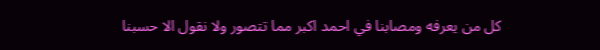كل من يعرفه ومصابنا في احمد اكبر مما تتصور ولا نقول الا حسبنا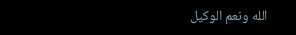الله ونعم الوكيل